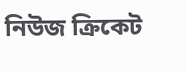নিউজ ক্রিকেট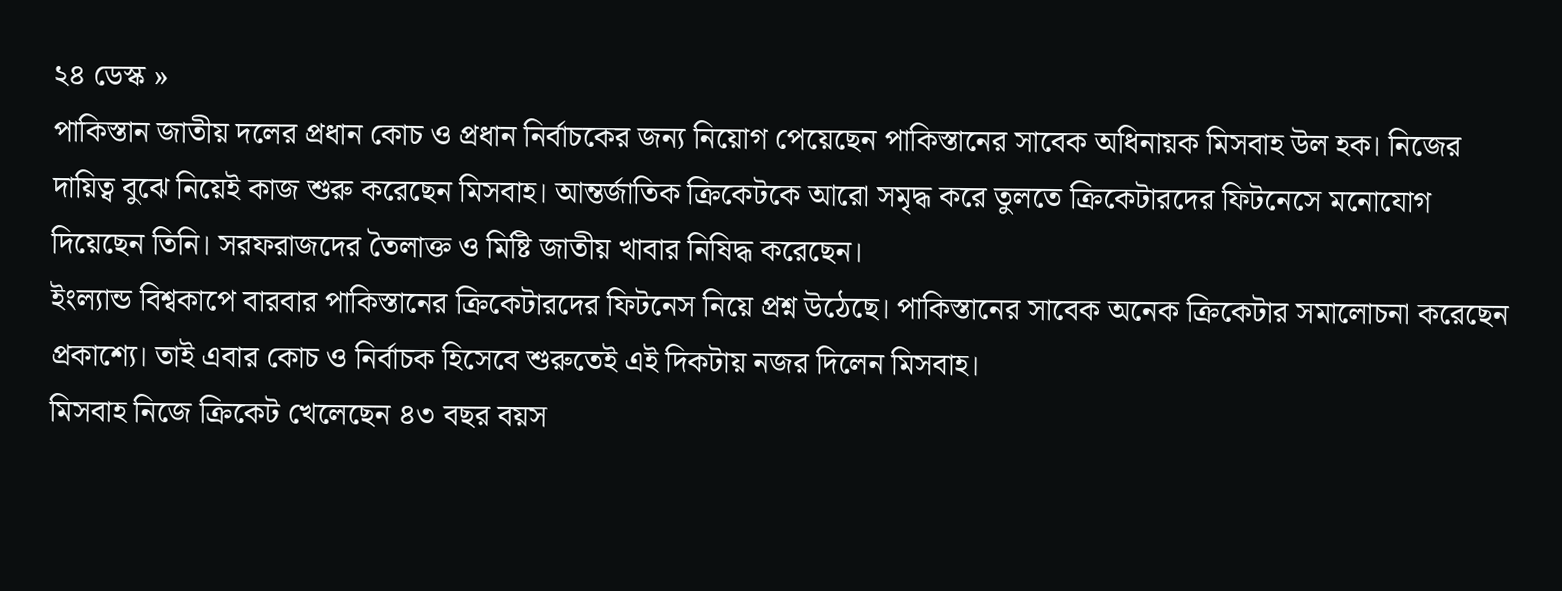২৪ ডেস্ক »
পাকিস্তান জাতীয় দলের প্রধান কোচ ও প্রধান নির্বাচকের জন্য নিয়োগ পেয়েছেন পাকিস্তানের সাবেক অধিনায়ক মিসবাহ উল হক। নিজের দায়িত্ব বুঝে নিয়েই কাজ শুরু করেছেন মিসবাহ। আন্তর্জাতিক ক্রিকেটকে আরো সমৃদ্ধ করে তুলতে ক্রিকেটারদের ফিটনেসে মনোযোগ দিয়েছেন তিনি। সরফরাজদের তৈলাক্ত ও মিষ্টি জাতীয় খাবার নিষিদ্ধ করেছেন।
ইংল্যান্ড বিশ্বকাপে বারবার পাকিস্তানের ক্রিকেটারদের ফিটনেস নিয়ে প্রশ্ন উঠেছে। পাকিস্তানের সাবেক অনেক ক্রিকেটার সমালোচনা করেছেন প্রকাশ্যে। তাই এবার কোচ ও নির্বাচক হিসেবে শুরুতেই এই দিকটায় নজর দিলেন মিসবাহ।
মিসবাহ নিজে ক্রিকেট খেলেছেন ৪৩ বছর বয়স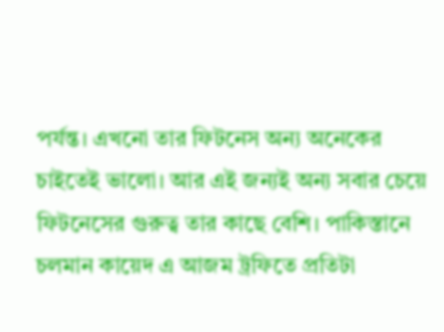পর্যন্ত। এখনো তার ফিটনেস অন্য অনেকের চাইতেই ভালো। আর এই জন্যই অন্য সবার চেয়ে ফিটনেসের গুরুত্ব তার কাছে বেশি। পাকিস্তানে চলমান কায়েদ এ আজম ট্রফিতে প্রতিটা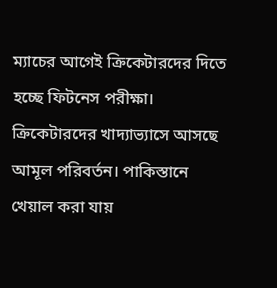ম্যাচের আগেই ক্রিকেটারদের দিতে হচ্ছে ফিটনেস পরীক্ষা। ক্রিকেটারদের খাদ্যাভ্যাসে আসছে আমূল পরিবর্তন। পাকিস্তানে খেয়াল করা যায়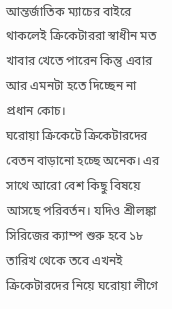আন্তর্জাতিক ম্যাচের বাইরে থাকলেই ক্রিকেটাররা স্বাধীন মত খাবার খেতে পারেন কিন্তু এবার আর এমনটা হতে দিচ্ছেন না প্রধান কোচ।
ঘরোয়া ক্রিকেটে ক্রিকেটারদের বেতন বাড়ানো হচ্ছে অনেক। এর সাথে আরো বেশ কিছু বিষয়ে আসছে পরিবর্তন। যদিও শ্রীলঙ্কা সিরিজের ক্যাম্প শুরু হবে ১৮ তারিখ থেকে তবে এখনই ক্রিকেটারদের নিয়ে ঘরোয়া লীগে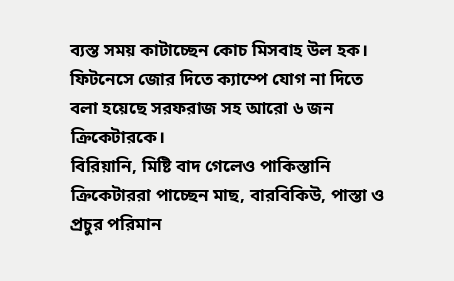ব্যস্ত সময় কাটাচ্ছেন কোচ মিসবাহ উল হক। ফিটনেসে জোর দিতে ক্যাম্পে যোগ না দিতে বলা হয়েছে সরফরাজ সহ আরো ৬ জন ক্রিকেটারকে।
বিরিয়ানি, মিষ্টি বাদ গেলেও পাকিস্তানি ক্রিকেটাররা পাচ্ছেন মাছ, বারবিকিউ, পাস্তা ও প্রচুর পরিমান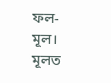ফল-মূল। মূলত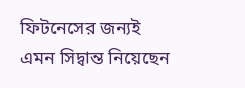ফিটনেসের জন্যই এমন সিদ্বান্ত নিয়েছেন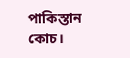পাকিস্তান কোচ।